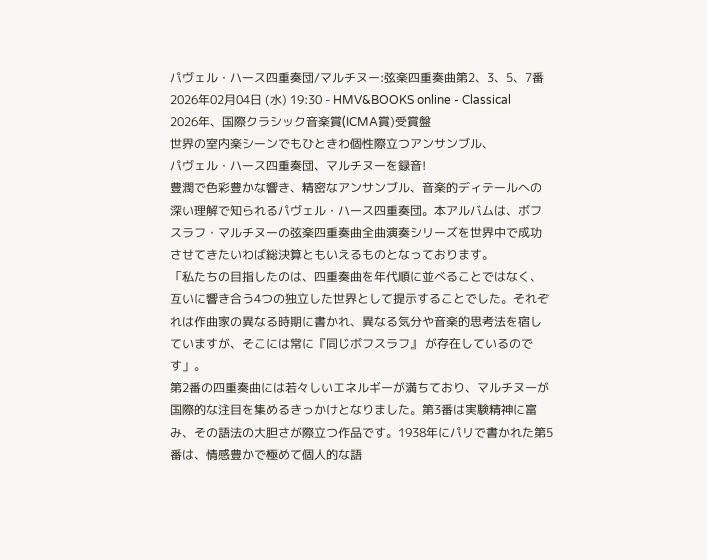パヴェル・ハース四重奏団/マルチヌー:弦楽四重奏曲第2、3、5、7番
2026年02月04日 (水) 19:30 - HMV&BOOKS online - Classical
2026年、国際クラシック音楽賞(ICMA賞)受賞盤
世界の室内楽シーンでもひときわ個性際立つアンサンブル、
パヴェル・ハース四重奏団、マルチヌーを録音!
豊潤で色彩豊かな響き、精密なアンサンブル、音楽的ディテールへの深い理解で知られるパヴェル・ハース四重奏団。本アルバムは、ボフスラフ・マルチヌーの弦楽四重奏曲全曲演奏シリーズを世界中で成功させてきたいわば総決算ともいえるものとなっております。
「私たちの目指したのは、四重奏曲を年代順に並べることではなく、互いに響き合う4つの独立した世界として提示することでした。それぞれは作曲家の異なる時期に書かれ、異なる気分や音楽的思考法を宿していますが、そこには常に『同じボフスラフ』 が存在しているのです」。
第2番の四重奏曲には若々しいエネルギーが満ちており、マルチヌーが国際的な注目を集めるきっかけとなりました。第3番は実験精神に富み、その語法の大胆さが際立つ作品です。1938年にパリで書かれた第5番は、情感豊かで極めて個人的な語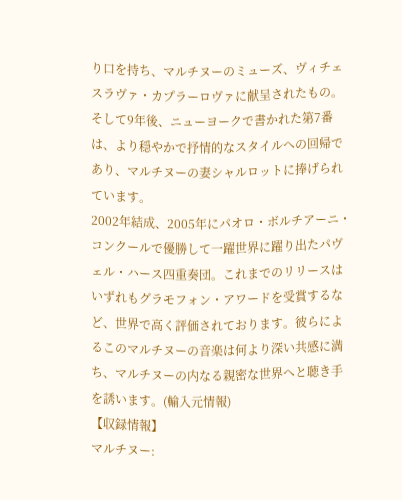り口を持ち、マルチヌーのミューズ、ヴィチェスラヴァ・カプラーロヴァに献呈されたもの。そして9年後、ニューヨークで書かれた第7番は、より穏やかで抒情的なスタイルへの回帰であり、マルチヌーの妻シャルロットに捧げられています。
2002年結成、2005年にパオロ・ボルチアーニ・コンクールで優勝して一躍世界に躍り出たパヴェル・ハース四重奏団。これまでのリリースはいずれもグラモフォン・アワードを受賞するなど、世界で高く評価されております。彼らによるこのマルチヌーの音楽は何より深い共感に満ち、マルチヌーの内なる親密な世界へと聴き手を誘います。(輸入元情報)
【収録情報】
マルチヌー: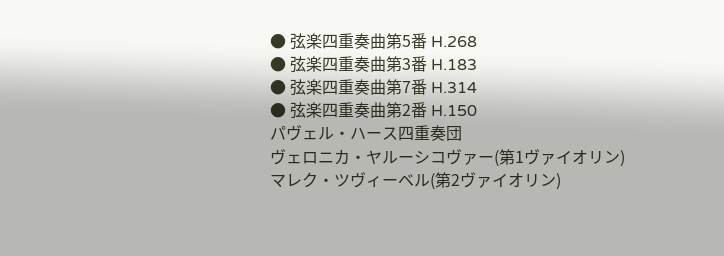● 弦楽四重奏曲第5番 H.268
● 弦楽四重奏曲第3番 H.183
● 弦楽四重奏曲第7番 H.314
● 弦楽四重奏曲第2番 H.150
パヴェル・ハース四重奏団
ヴェロニカ・ヤルーシコヴァー(第1ヴァイオリン)
マレク・ツヴィーベル(第2ヴァイオリン)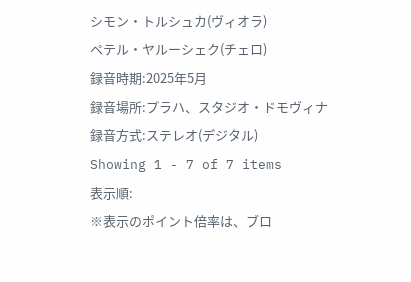シモン・トルシュカ(ヴィオラ)
ペテル・ヤルーシェク(チェロ)
録音時期:2025年5月
録音場所:プラハ、スタジオ・ドモヴィナ
録音方式:ステレオ(デジタル)
Showing 1 - 7 of 7 items
表示順:
※表示のポイント倍率は、ブロ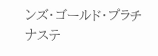ンズ・ゴールド・プラチナステ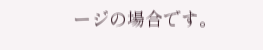ージの場合です。